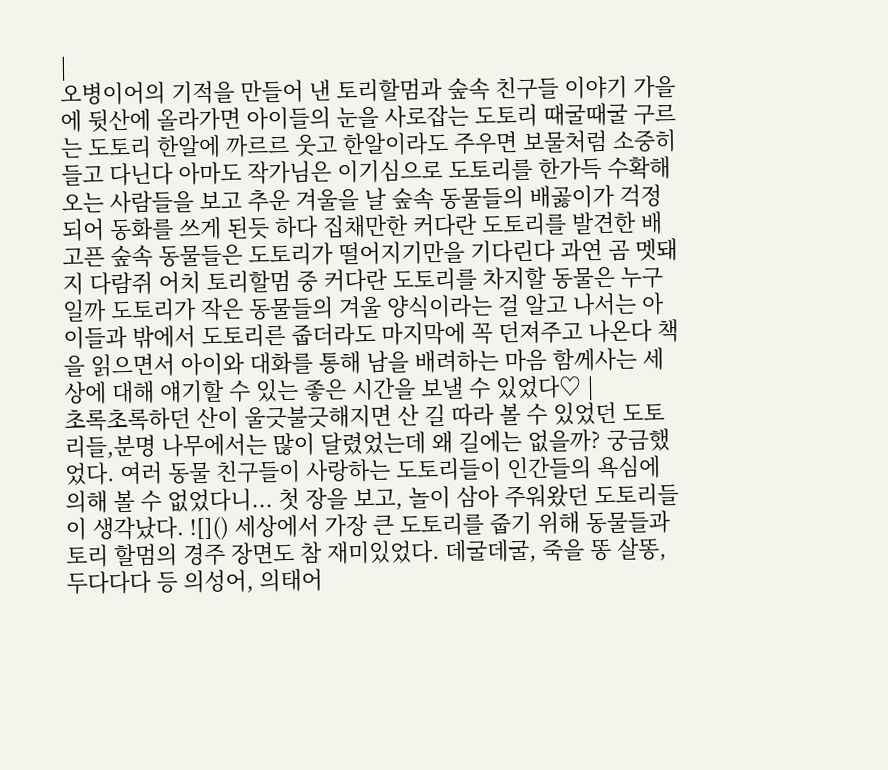|
오병이어의 기적을 만들어 낸 토리할멈과 숲속 친구들 이야기 가을에 뒷산에 올라가면 아이들의 눈을 사로잡는 도토리 때굴때굴 구르는 도토리 한알에 까르르 웃고 한알이라도 주우면 보물처럼 소중히 들고 다닌다 아마도 작가님은 이기심으로 도토리를 한가득 수확해오는 사람들을 보고 추운 겨울을 날 숲속 동물들의 배곯이가 걱정되어 동화를 쓰게 된듯 하다 집채만한 커다란 도토리를 발견한 배고픈 숲속 동물들은 도토리가 떨어지기만을 기다린다 과연 곰 멧돼지 다람쥐 어치 토리할멈 중 커다란 도토리를 차지할 동물은 누구일까 도토리가 작은 동물들의 겨울 양식이라는 걸 알고 나서는 아이들과 밖에서 도토리른 줍더라도 마지막에 꼭 던져주고 나온다 책을 읽으면서 아이와 대화를 통해 남을 배려하는 마음 함께사는 세상에 대해 얘기할 수 있는 좋은 시간을 보낼 수 있었다♡ |
초록초록하던 산이 울긋불긋해지면 산 길 따라 볼 수 있었던 도토리들,분명 나무에서는 많이 달렸었는데 왜 길에는 없을까? 궁금했었다. 여러 동물 친구들이 사랑하는 도토리들이 인간들의 욕심에 의해 볼 수 없었다니... 첫 장을 보고, 놀이 삼아 주워왔던 도토리들이 생각났다. ![]() 세상에서 가장 큰 도토리를 줍기 위해 동물들과 토리 할멈의 경주 장면도 참 재미있었다. 데굴데굴, 죽을 똥 살똥, 두다다다 등 의성어, 의태어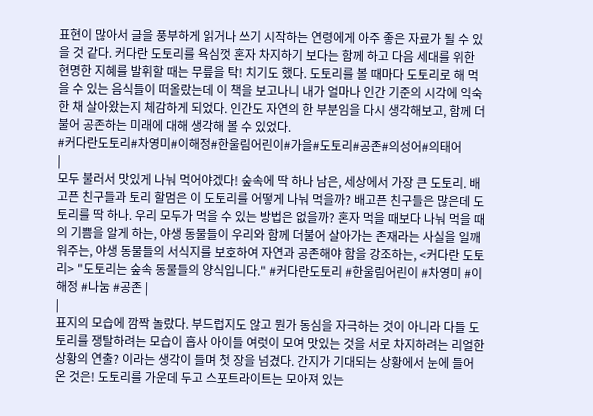표현이 많아서 글을 풍부하게 읽거나 쓰기 시작하는 연령에게 아주 좋은 자료가 될 수 있을 것 같다. 커다란 도토리를 욕심껏 혼자 차지하기 보다는 함께 하고 다음 세대를 위한 현명한 지혜를 발휘할 때는 무릎을 탁! 치기도 했다. 도토리를 볼 때마다 도토리로 해 먹을 수 있는 음식들이 떠올랐는데 이 책을 보고나니 내가 얼마나 인간 기준의 시각에 익숙한 채 살아왔는지 체감하게 되었다. 인간도 자연의 한 부분임을 다시 생각해보고, 함께 더불어 공존하는 미래에 대해 생각해 볼 수 있었다.
#커다란도토리#차영미#이해정#한울림어린이#가을#도토리#공존#의성어#의태어
|
모두 불러서 맛있게 나눠 먹어야겠다! 숲속에 딱 하나 남은, 세상에서 가장 큰 도토리. 배고픈 친구들과 토리 할멈은 이 도토리를 어떻게 나눠 먹을까? 배고픈 친구들은 많은데 도토리를 딱 하나. 우리 모두가 먹을 수 있는 방법은 없을까? 혼자 먹을 때보다 나눠 먹을 때의 기쁨을 알게 하는, 야생 동물들이 우리와 함께 더불어 살아가는 존재라는 사실을 일깨워주는, 야생 동물들의 서식지를 보호하여 자연과 공존해야 함을 강조하는, <커다란 도토리> "도토리는 숲속 동물들의 양식입니다." #커다란도토리 #한울림어린이 #차영미 #이해정 #나눔 #공존 |
|
표지의 모습에 깜짝 놀랐다. 부드럽지도 않고 뭔가 동심을 자극하는 것이 아니라 다들 도토리를 쟁탈하려는 모습이 흡사 아이들 여럿이 모여 맛있는 것을 서로 차지하려는 리얼한 상황의 연출? 이라는 생각이 들며 첫 장을 넘겼다. 간지가 기대되는 상황에서 눈에 들어온 것은! 도토리를 가운데 두고 스포트라이트는 모아져 있는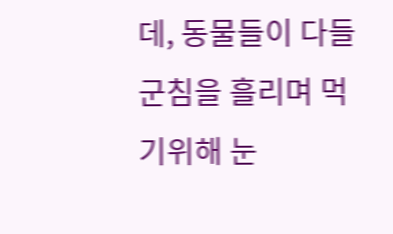데, 동물들이 다들 군침을 흘리며 먹기위해 눈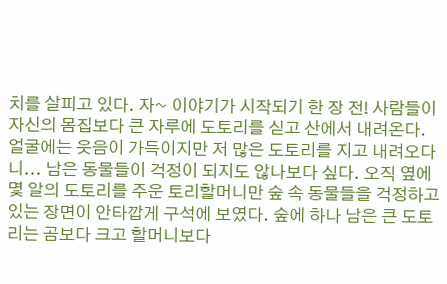치를 살피고 있다. 자~ 이야기가 시작되기 한 장 전! 사람들이 자신의 몸집보다 큰 자루에 도토리를 싣고 산에서 내려온다. 얼굴에는 웃음이 가득이지만 저 많은 도토리를 지고 내려오다니... 남은 동물들이 걱정이 되지도 않나보다 싶다. 오직 옆에 몇 알의 도토리를 주운 토리할머니만 숲 속 동물들을 걱정하고 있는 장면이 안타깝게 구석에 보였다. 숲에 하나 남은 큰 도토리는 곰보다 크고 할머니보다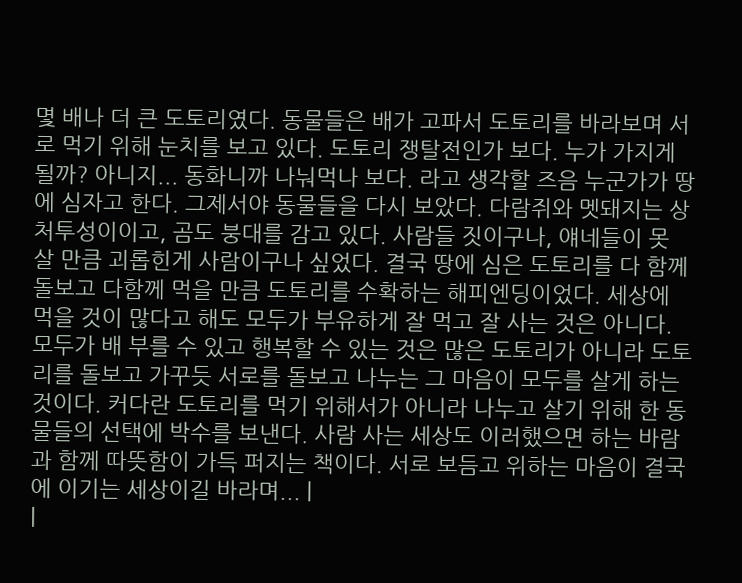몇 배나 더 큰 도토리였다. 동물들은 배가 고파서 도토리를 바라보며 서로 먹기 위해 눈치를 보고 있다. 도토리 쟁탈전인가 보다. 누가 가지게 될까? 아니지... 동화니까 나눠먹나 보다. 라고 생각할 즈음 누군가가 땅에 심자고 한다. 그제서야 동물들을 다시 보았다. 다람쥐와 멧돼지는 상처투성이이고, 곰도 붕대를 감고 있다. 사람들 짓이구나, 얘네들이 못 살 만큼 괴롭힌게 사람이구나 싶었다. 결국 땅에 심은 도토리를 다 함께 돌보고 다함께 먹을 만큼 도토리를 수확하는 해피엔딩이었다. 세상에 먹을 것이 많다고 해도 모두가 부유하게 잘 먹고 잘 사는 것은 아니다. 모두가 배 부를 수 있고 행복할 수 있는 것은 많은 도토리가 아니라 도토리를 돌보고 가꾸듯 서로를 돌보고 나누는 그 마음이 모두를 살게 하는 것이다. 커다란 도토리를 먹기 위해서가 아니라 나누고 살기 위해 한 동물들의 선택에 박수를 보낸다. 사람 사는 세상도 이러했으면 하는 바람과 함께 따뜻함이 가득 퍼지는 책이다. 서로 보듬고 위하는 마음이 결국에 이기는 세상이길 바라며... |
|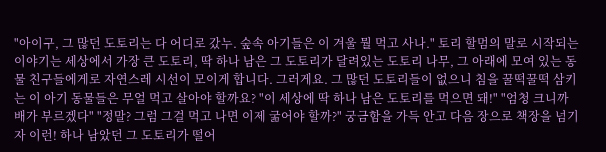"아이구, 그 많던 도토리는 다 어디로 갔누. 숲속 아기들은 이 겨울 뭘 먹고 사나." 토리 할멈의 말로 시작되는 이야기는 세상에서 가장 큰 도토리, 딱 하나 남은 그 도토리가 달려있는 도토리 나무, 그 아래에 모여 있는 동물 친구들에게로 자연스레 시선이 모이게 합니다. 그러게요. 그 많던 도토리들이 없으니 침을 꿀떡꿀떡 삼키는 이 아기 동물들은 무얼 먹고 살아야 할까요? "이 세상에 딱 하나 남은 도토리를 먹으면 돼!" "엄청 크니까 배가 부르겠다" "정말? 그럼 그걸 먹고 나면 이제 굶어야 할까?" 궁금함을 가득 안고 다음 장으로 책장을 넘기자 이런! 하나 남았던 그 도토리가 떨어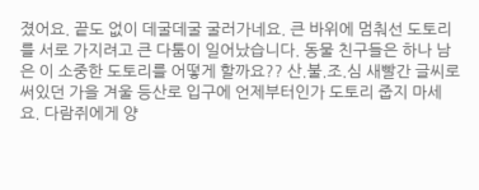졌어요. 끝도 없이 데굴데굴 굴러가네요. 큰 바위에 멈춰선 도토리를 서로 가지려고 큰 다툼이 일어났습니다. 동물 친구들은 하나 남은 이 소중한 도토리를 어떻게 할까요?? 산.불.조.심 새빨간 글씨로 써있던 가을 겨울 등산로 입구에 언제부터인가 도토리 줍지 마세요. 다람쥐에게 양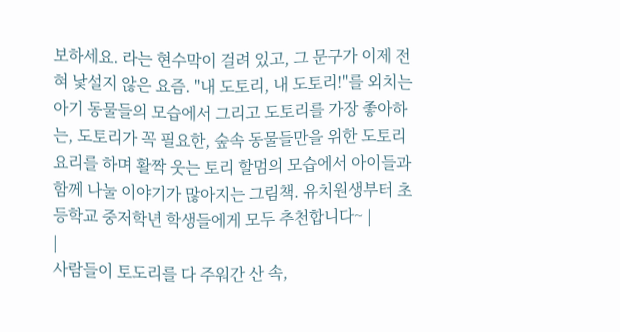보하세요. 라는 현수막이 걸려 있고, 그 문구가 이제 전혀 낯설지 않은 요즘. "내 도토리, 내 도토리!"를 외치는 아기 동물들의 모습에서 그리고 도토리를 가장 좋아하는, 도토리가 꼭 필요한, 숲속 동물들만을 위한 도토리 요리를 하며 활짝 웃는 토리 할멈의 모습에서 아이들과 함께 나눌 이야기가 많아지는 그림책. 유치원생부터 초등학교 중저학년 학생들에게 모두 추천합니다~ |
|
사람들이 토도리를 다 주워간 산 속,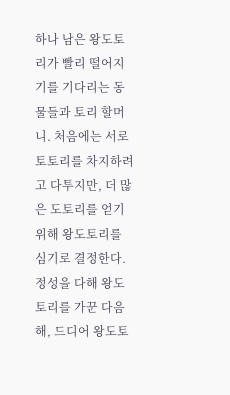하나 남은 왕도토리가 빨리 떨어지기를 기다리는 동물들과 토리 할머니. 처음에는 서로 토토리를 차지하려고 다투지만, 더 많은 도토리를 얻기 위해 왕도토리를 심기로 결정한다. 정성을 다해 왕도토리를 가꾼 다음 해, 드디어 왕도토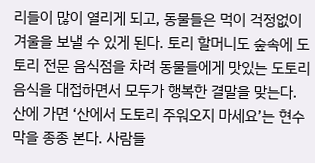리들이 많이 열리게 되고, 동물들은 먹이 걱정없이 겨울을 보낼 수 있게 된다. 토리 할머니도 숲속에 도토리 전문 음식점을 차려 동물들에게 맛있는 도토리 음식을 대접하면서 모두가 행복한 결말을 맞는다. 산에 가면 ‘산에서 도토리 주워오지 마세요’는 현수막을 종종 본다. 사람들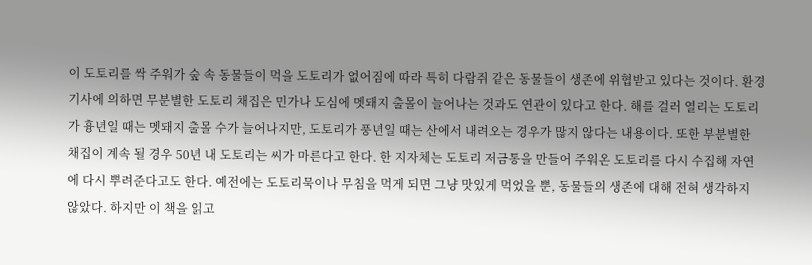이 도토리를 싹 주워가 숲 속 동물들이 먹을 도토리가 없어짐에 따라 특히 다람쥐 같은 동물들이 생존에 위협받고 있다는 것이다. 환경 기사에 의하면 무분별한 도토리 채집은 민가나 도심에 멧돼지 출몰이 늘어나는 것과도 연관이 있다고 한다. 해를 걸러 열리는 도토리가 흉년일 때는 멧돼지 출몰 수가 늘어나지만, 도토리가 풍년일 때는 산에서 내려오는 경우가 많지 않다는 내용이다. 또한 부분별한 채집이 계속 될 경우 50년 내 도토리는 씨가 마른다고 한다. 한 지자체는 도토리 저금통을 만들어 주워온 도토리를 다시 수집해 자연에 다시 뿌려준다고도 한다. 예전에는 도토리묵이나 무침을 먹게 되면 그냥 맛있게 먹었을 뿐, 동물들의 생존에 대해 전혀 생각하지 않았다. 하지만 이 책을 읽고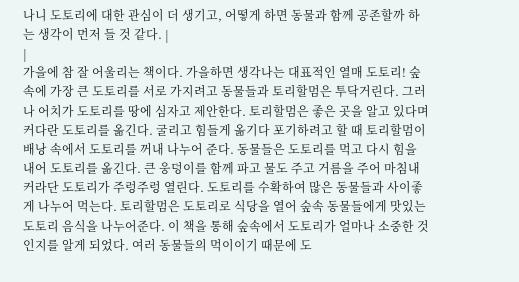나니 도토리에 대한 관심이 더 생기고, 어떻게 하면 동물과 함께 공존할까 하는 생각이 먼저 들 것 같다. |
|
가을에 참 잘 어울리는 책이다. 가을하면 생각나는 대표적인 열매 도토리! 숲 속에 가장 큰 도토리를 서로 가지려고 동물들과 토리할멈은 투닥거린다. 그러나 어치가 도토리를 땅에 심자고 제안한다. 토리할멈은 좋은 곳을 알고 있다며 커다란 도토리를 옮긴다. 굴리고 힘들게 옮기다 포기하려고 할 때 토리할멈이 배낭 속에서 도토리를 꺼내 나누어 준다. 동물들은 도토리를 먹고 다시 힘을 내어 도토리를 옮긴다. 큰 웅덩이를 함께 파고 물도 주고 거름을 주어 마침내 커라단 도토리가 주렁주렁 열린다. 도토리를 수확하여 많은 동물들과 사이좋게 나누어 먹는다. 토리할멈은 도토리로 식당을 열어 숲속 동물들에게 맛있는 도토리 음식을 나누어준다. 이 책을 통해 숲속에서 도토리가 얼마나 소중한 것인지를 알게 되었다. 여러 동물들의 먹이이기 때문에 도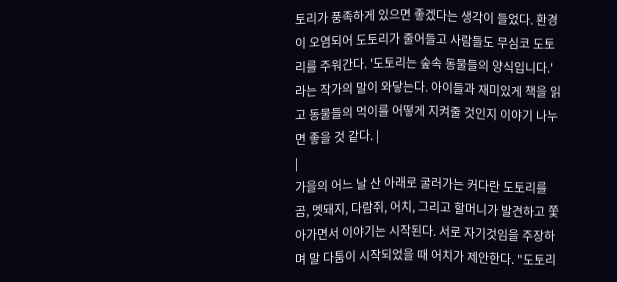토리가 풍족하게 있으면 좋겠다는 생각이 들었다. 환경이 오염되어 도토리가 줄어들고 사람들도 무심코 도토리를 주워간다. '도토리는 숲속 동물들의 양식입니다.'라는 작가의 말이 와닿는다. 아이들과 재미있게 책을 읽고 동물들의 먹이를 어떻게 지켜줄 것인지 이야기 나누면 좋을 것 같다. |
|
가을의 어느 날 산 아래로 굴러가는 커다란 도토리를 곰, 멧돼지, 다람쥐, 어치, 그리고 할머니가 발견하고 쫓아가면서 이야기는 시작된다. 서로 자기것임을 주장하며 말 다툼이 시작되었을 때 어치가 제안한다. "도토리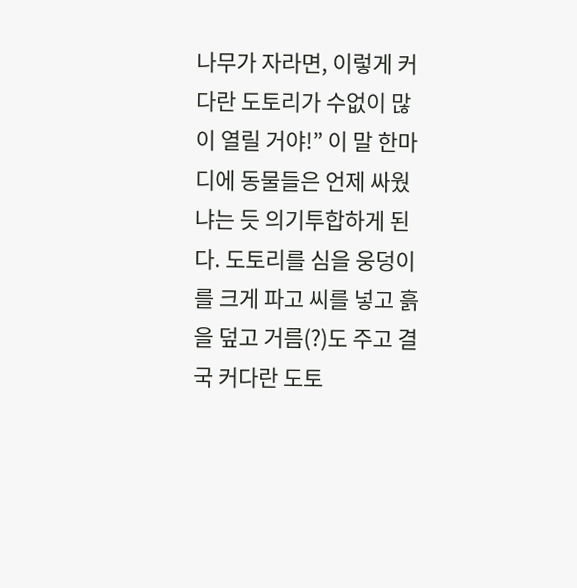나무가 자라면, 이렇게 커다란 도토리가 수없이 많이 열릴 거야!” 이 말 한마디에 동물들은 언제 싸웠냐는 듯 의기투합하게 된다. 도토리를 심을 웅덩이를 크게 파고 씨를 넣고 흙을 덮고 거름(?)도 주고 결국 커다란 도토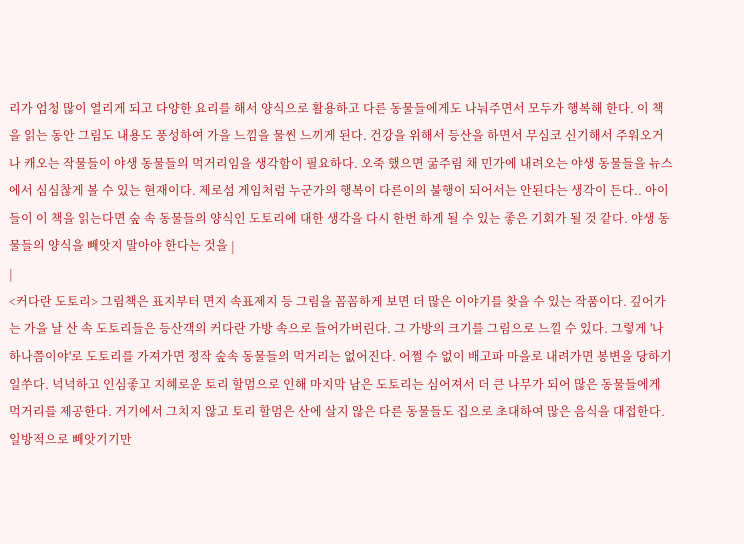리가 엄청 많이 열리게 되고 다양한 요리를 해서 양식으로 활용하고 다른 동물들에게도 나눠주면서 모두가 행복해 한다. 이 책을 읽는 동안 그림도 내용도 풍성하여 가을 느낌을 물씬 느끼게 된다. 건강을 위해서 등산을 하면서 무심코 신기해서 주워오거나 캐오는 작물들이 야생 동물들의 먹거리임을 생각함이 필요하다. 오죽 했으면 굶주림 채 민가에 내려오는 야생 동물들을 뉴스에서 심심찮게 볼 수 있는 현재이다. 제로섬 게임처럼 누군가의 행복이 다른이의 불행이 되어서는 안된다는 생각이 든다.. 아이들이 이 책을 읽는다면 숲 속 동물들의 양식인 도토리에 대한 생각을 다시 한번 하게 될 수 있는 좋은 기회가 될 것 같다. 야생 동물들의 양식을 빼앗지 말아야 한다는 것을 |
|
<커다란 도토리> 그림책은 표지부터 면지 속표제지 등 그림을 꼼꼼하게 보면 더 많은 이야기를 찾을 수 있는 작품이다. 깊어가는 가을 날 산 속 도토리들은 등산객의 커다란 가방 속으로 들어가버린다. 그 가방의 크기를 그림으로 느낄 수 있다. 그렇게 '나 하나쯤이야'로 도토리를 가져가면 정작 숲속 동물들의 먹거리는 없어진다. 어쩔 수 없이 배고파 마을로 내려가면 봉변을 당하기 일쑤다. 넉넉하고 인심좋고 지혜로운 토리 할멈으로 인해 마지막 남은 도토리는 심어져서 더 큰 나무가 되어 많은 동물들에게 먹거리를 제공한다. 거기에서 그치지 않고 토리 할멈은 산에 살지 않은 다른 동물들도 집으로 초대하여 많은 음식을 대접한다. 일방적으로 빼앗기기만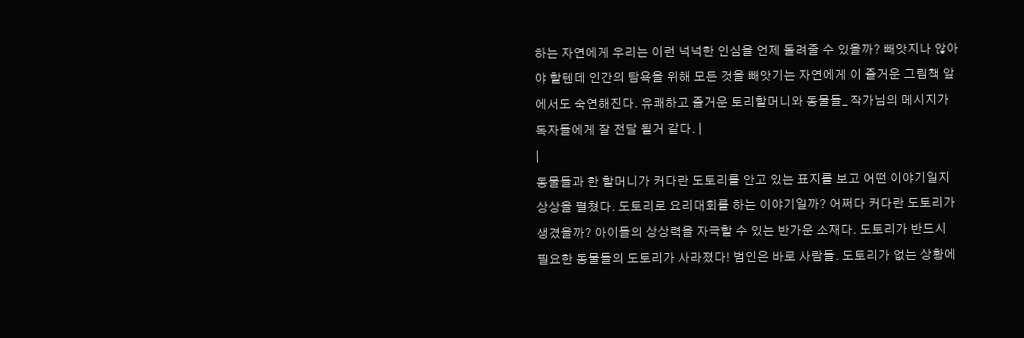하는 자연에게 우리는 이런 넉넉한 인심을 언제 돌려줄 수 있을까? 빼앗지나 않아야 할텐데 인간의 탐욕을 위해 모든 것을 빼앗기는 자연에게 이 즐거운 그림책 앞에서도 숙연해진다. 유쾌하고 즐거운 토리할머니와 동물들_ 작가님의 메시지가 독자들에게 잘 전달 될거 같다. |
|
동물들과 한 할머니가 커다란 도토리를 안고 있는 표지를 보고 어떤 이야기일지 상상을 펼쳤다. 도토리로 요리대회를 하는 이야기일까? 어쩌다 커다란 도토리가 생겼을까? 아이들의 상상력을 자극할 수 있는 반가운 소재다. 도토리가 반드시 필요한 동물들의 도토리가 사라졌다! 범인은 바로 사람들. 도토리가 없는 상황에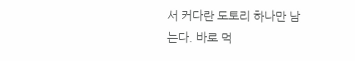서 커다란 도토리 하나만 남는다. 바로 먹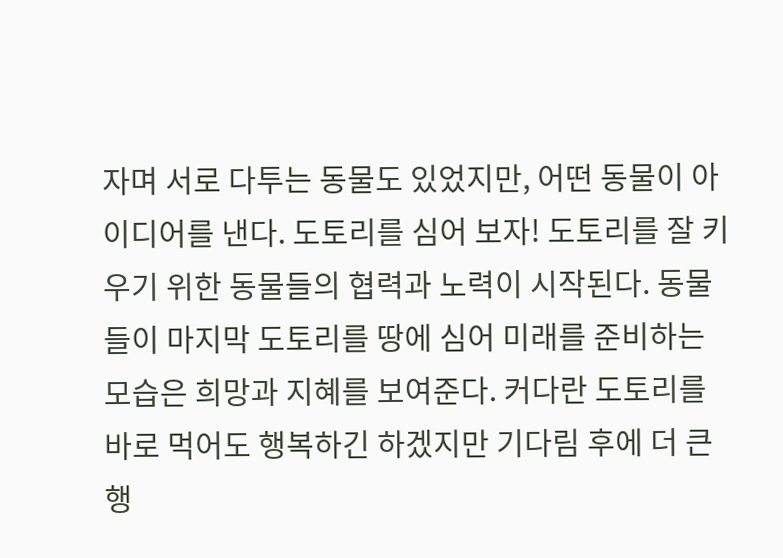자며 서로 다투는 동물도 있었지만, 어떤 동물이 아이디어를 낸다. 도토리를 심어 보자! 도토리를 잘 키우기 위한 동물들의 협력과 노력이 시작된다. 동물들이 마지막 도토리를 땅에 심어 미래를 준비하는 모습은 희망과 지혜를 보여준다. 커다란 도토리를 바로 먹어도 행복하긴 하겠지만 기다림 후에 더 큰 행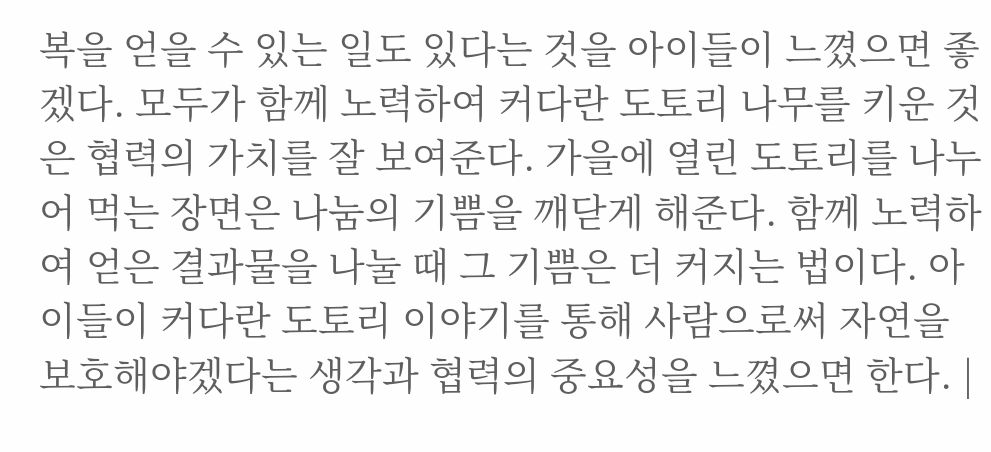복을 얻을 수 있는 일도 있다는 것을 아이들이 느꼈으면 좋겠다. 모두가 함께 노력하여 커다란 도토리 나무를 키운 것은 협력의 가치를 잘 보여준다. 가을에 열린 도토리를 나누어 먹는 장면은 나눔의 기쁨을 깨닫게 해준다. 함께 노력하여 얻은 결과물을 나눌 때 그 기쁨은 더 커지는 법이다. 아이들이 커다란 도토리 이야기를 통해 사람으로써 자연을 보호해야겠다는 생각과 협력의 중요성을 느꼈으면 한다. |